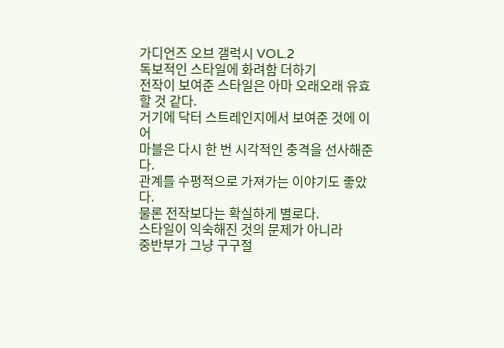가디언즈 오브 갤럭시 VOL.2
독보적인 스타일에 화려함 더하기
전작이 보여준 스타일은 아마 오래오래 유효할 것 같다.
거기에 닥터 스트레인지에서 보여준 것에 이어
마블은 다시 한 번 시각적인 충격을 선사해준다.
관계를 수평적으로 가져가는 이야기도 좋았다.
물론 전작보다는 확실하게 별로다.
스타일이 익숙해진 것의 문제가 아니라
중반부가 그냥 구구절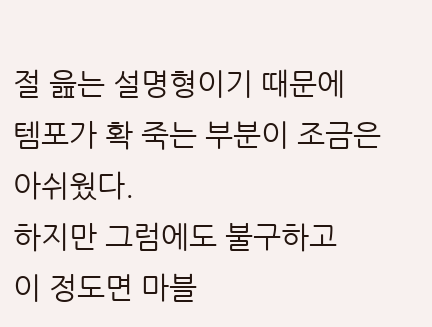절 읊는 설명형이기 때문에
템포가 확 죽는 부분이 조금은 아쉬웠다.
하지만 그럼에도 불구하고
이 정도면 마블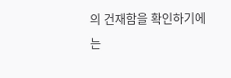의 건재함을 확인하기에는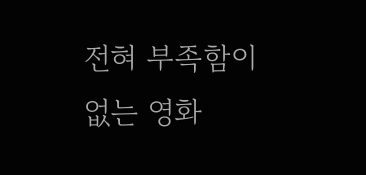전혀 부족함이 없는 영화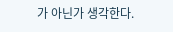가 아닌가 생각한다.